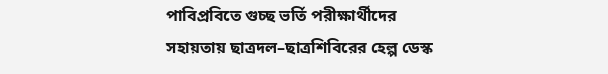পাবিপ্রবিতে গুচ্ছ ভর্তি পরীক্ষার্থীদের সহায়তায় ছাত্রদল–ছাত্রশিবিরের হেল্প ডেস্ক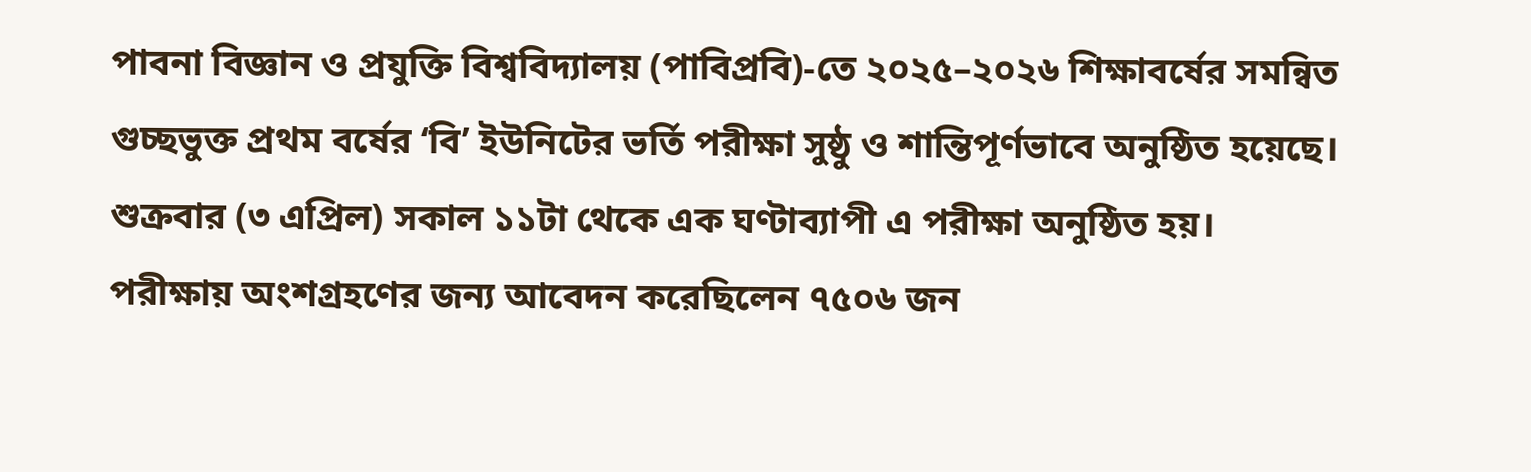পাবনা বিজ্ঞান ও প্রযুক্তি বিশ্ববিদ্যালয় (পাবিপ্রবি)-তে ২০২৫–২০২৬ শিক্ষাবর্ষের সমন্বিত গুচ্ছভুক্ত প্রথম বর্ষের ‘বি’ ইউনিটের ভর্তি পরীক্ষা সুষ্ঠু ও শান্তিপূর্ণভাবে অনুষ্ঠিত হয়েছে। শুক্রবার (৩ এপ্রিল) সকাল ১১টা থেকে এক ঘণ্টাব্যাপী এ পরীক্ষা অনুষ্ঠিত হয়।
পরীক্ষায় অংশগ্রহণের জন্য আবেদন করেছিলেন ৭৫০৬ জন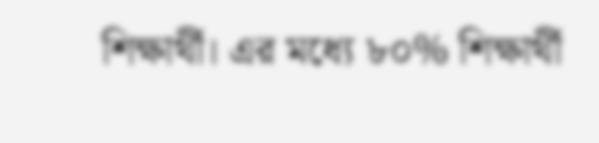শিক্ষার্থী। এর মধ্যে ৮০% শিক্ষার্থী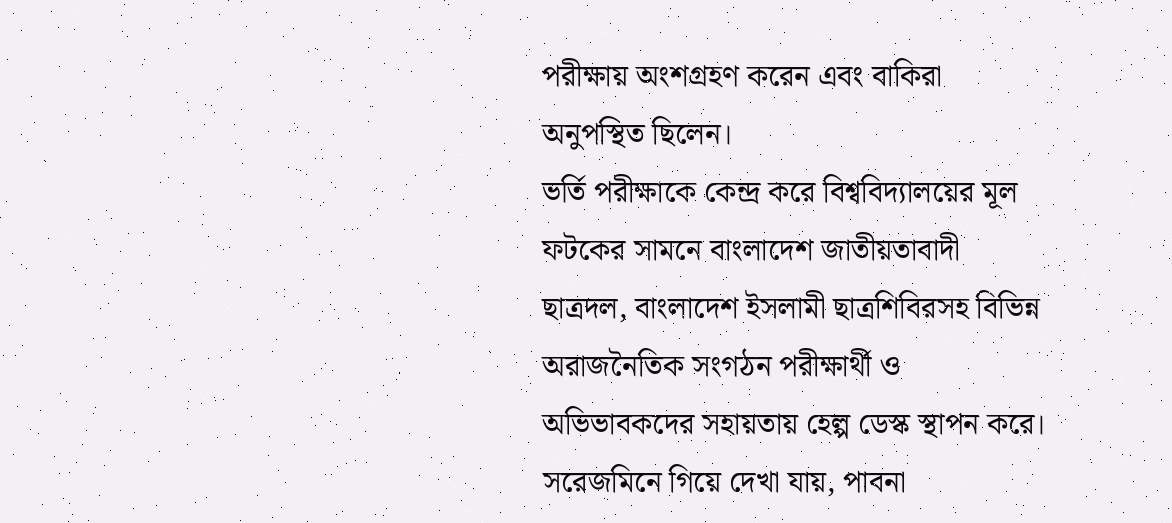পরীক্ষায় অংশগ্রহণ করেন এবং বাকিরা অনুপস্থিত ছিলেন।
ভর্তি পরীক্ষাকে কেন্দ্র করে বিশ্ববিদ্যালয়ের মূল ফটকের সামনে বাংলাদেশ জাতীয়তাবাদী ছাত্রদল, বাংলাদেশ ইসলামী ছাত্রশিবিরসহ বিভিন্ন অরাজনৈতিক সংগঠন পরীক্ষার্থী ও অভিভাবকদের সহায়তায় হেল্প ডেস্ক স্থাপন করে।
সরেজমিনে গিয়ে দেখা যায়, পাবনা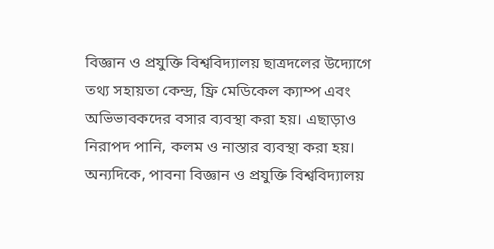বিজ্ঞান ও প্রযুক্তি বিশ্ববিদ্যালয় ছাত্রদলের উদ্যোগে তথ্য সহায়তা কেন্দ্র, ফ্রি মেডিকেল ক্যাম্প এবং অভিভাবকদের বসার ব্যবস্থা করা হয়। এছাড়াও নিরাপদ পানি, কলম ও নাস্তার ব্যবস্থা করা হয়।
অন্যদিকে, পাবনা বিজ্ঞান ও প্রযুক্তি বিশ্ববিদ্যালয়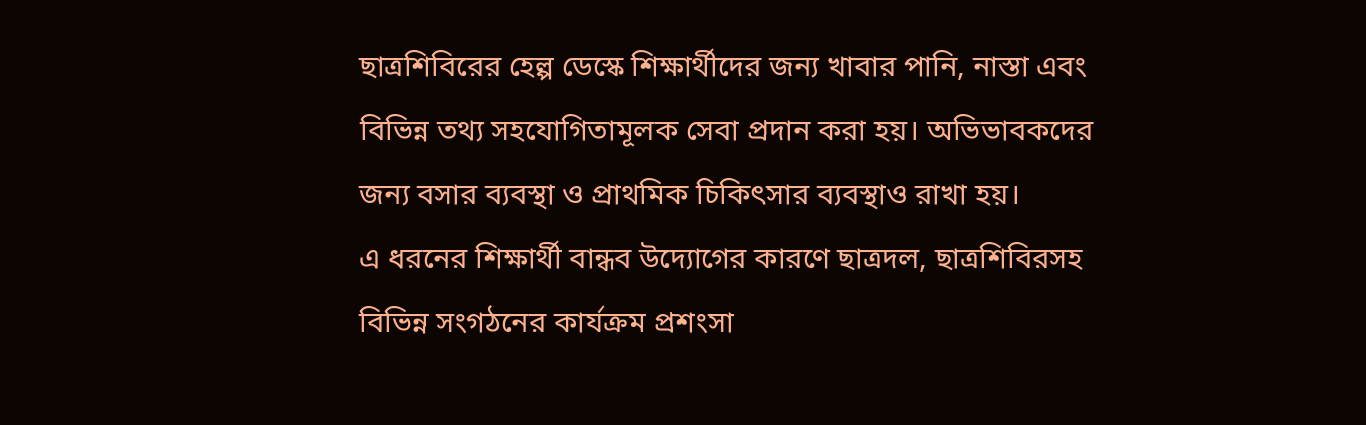ছাত্রশিবিরের হেল্প ডেস্কে শিক্ষার্থীদের জন্য খাবার পানি, নাস্তা এবং বিভিন্ন তথ্য সহযোগিতামূলক সেবা প্রদান করা হয়। অভিভাবকদের জন্য বসার ব্যবস্থা ও প্রাথমিক চিকিৎসার ব্যবস্থাও রাখা হয়।
এ ধরনের শিক্ষার্থী বান্ধব উদ্যোগের কারণে ছাত্রদল, ছাত্রশিবিরসহ বিভিন্ন সংগঠনের কার্যক্রম প্রশংসা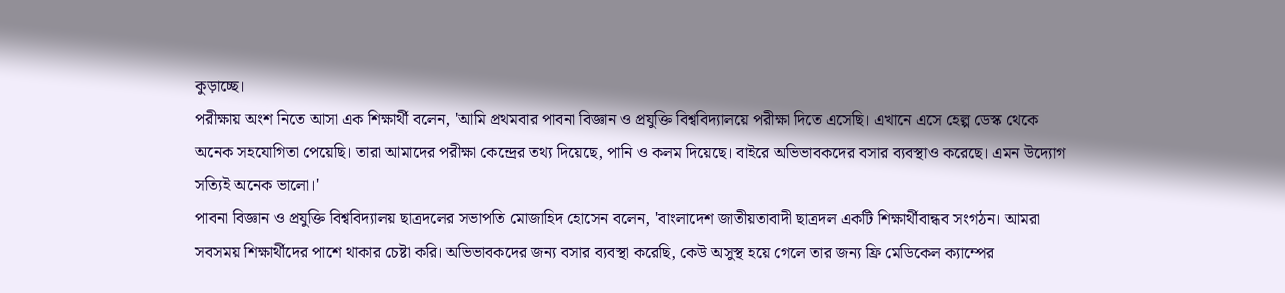কুড়াচ্ছে।
পরীক্ষায় অংশ নিতে আসা এক শিক্ষার্থী বলেন, 'আমি প্রথমবার পাবনা বিজ্ঞান ও প্রযুক্তি বিশ্ববিদ্যালয়ে পরীক্ষা দিতে এসেছি। এখানে এসে হেল্প ডেস্ক থেকে অনেক সহযোগিতা পেয়েছি। তারা আমাদের পরীক্ষা কেন্দ্রের তথ্য দিয়েছে, পানি ও কলম দিয়েছে। বাইরে অভিভাবকদের বসার ব্যবস্থাও করেছে। এমন উদ্যোগ সত্যিই অনেক ভালো।'
পাবনা বিজ্ঞান ও প্রযুক্তি বিশ্ববিদ্যালয় ছাত্রদলের সভাপতি মোজাহিদ হোসেন বলেন, 'বাংলাদেশ জাতীয়তাবাদী ছাত্রদল একটি শিক্ষার্থীবান্ধব সংগঠন। আমরা সবসময় শিক্ষার্থীদের পাশে থাকার চেষ্টা করি। অভিভাবকদের জন্য বসার ব্যবস্থা করেছি, কেউ অসুস্থ হয়ে গেলে তার জন্য ফ্রি মেডিকেল ক্যাম্পের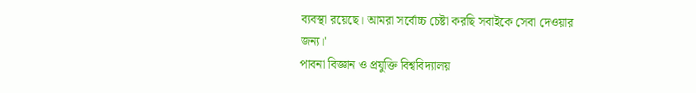ব্যবস্থা রয়েছে। আমরা সর্বোচ্চ চেষ্টা করছি সবাইকে সেবা দেওয়ার জন্য।'
পাবনা বিজ্ঞান ও প্রযুক্তি বিশ্ববিদ্যালয়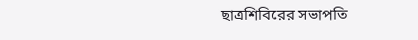ছাত্রশিবিরের সভাপতি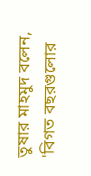তুষার মাহমুদ বলেন, 'বিগত বছরগুলোর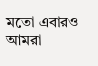মতো এবারও আমরা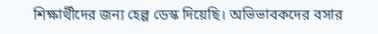শিক্ষার্থীদের জন্য হেল্প ডেস্ক দিয়েছি। অভিভাবকদের বসার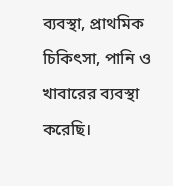ব্যবস্থা, প্রাথমিক চিকিৎসা, পানি ও খাবারের ব্যবস্থা করেছি।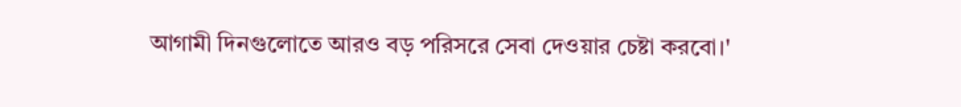আগামী দিনগুলোতে আরও বড় পরিসরে সেবা দেওয়ার চেষ্টা করবো।'